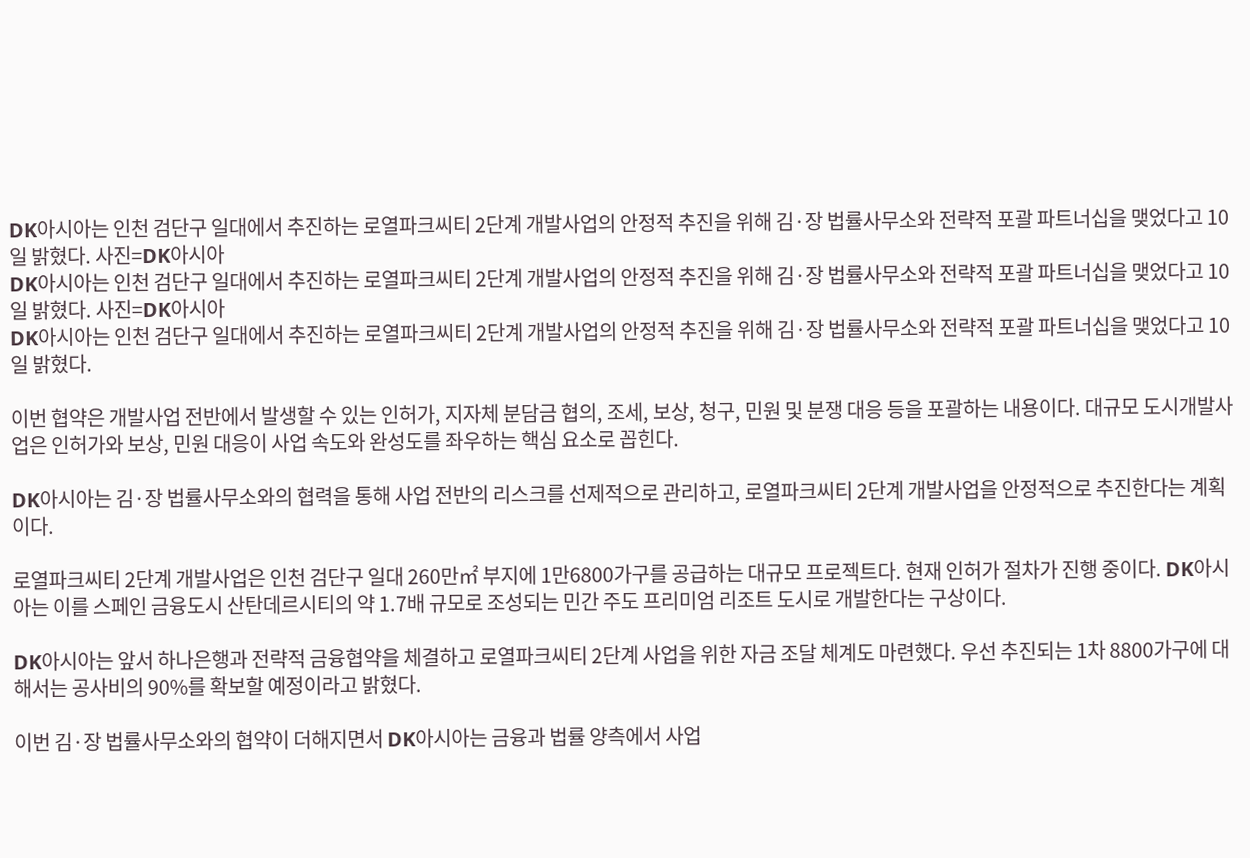DK아시아는 인천 검단구 일대에서 추진하는 로열파크씨티 2단계 개발사업의 안정적 추진을 위해 김·장 법률사무소와 전략적 포괄 파트너십을 맺었다고 10일 밝혔다. 사진=DK아시아
DK아시아는 인천 검단구 일대에서 추진하는 로열파크씨티 2단계 개발사업의 안정적 추진을 위해 김·장 법률사무소와 전략적 포괄 파트너십을 맺었다고 10일 밝혔다. 사진=DK아시아
DK아시아는 인천 검단구 일대에서 추진하는 로열파크씨티 2단계 개발사업의 안정적 추진을 위해 김·장 법률사무소와 전략적 포괄 파트너십을 맺었다고 10일 밝혔다.

이번 협약은 개발사업 전반에서 발생할 수 있는 인허가, 지자체 분담금 협의, 조세, 보상, 청구, 민원 및 분쟁 대응 등을 포괄하는 내용이다. 대규모 도시개발사업은 인허가와 보상, 민원 대응이 사업 속도와 완성도를 좌우하는 핵심 요소로 꼽힌다.

DK아시아는 김·장 법률사무소와의 협력을 통해 사업 전반의 리스크를 선제적으로 관리하고, 로열파크씨티 2단계 개발사업을 안정적으로 추진한다는 계획이다.

로열파크씨티 2단계 개발사업은 인천 검단구 일대 260만㎡ 부지에 1만6800가구를 공급하는 대규모 프로젝트다. 현재 인허가 절차가 진행 중이다. DK아시아는 이를 스페인 금융도시 산탄데르시티의 약 1.7배 규모로 조성되는 민간 주도 프리미엄 리조트 도시로 개발한다는 구상이다.

DK아시아는 앞서 하나은행과 전략적 금융협약을 체결하고 로열파크씨티 2단계 사업을 위한 자금 조달 체계도 마련했다. 우선 추진되는 1차 8800가구에 대해서는 공사비의 90%를 확보할 예정이라고 밝혔다.

이번 김·장 법률사무소와의 협약이 더해지면서 DK아시아는 금융과 법률 양측에서 사업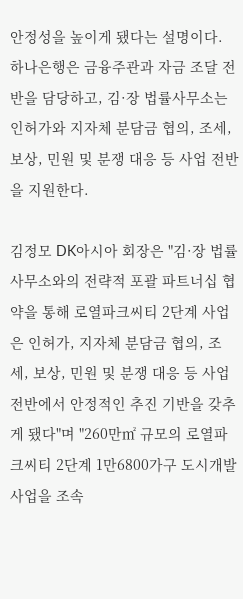안정성을 높이게 됐다는 설명이다. 하나은행은 금융주관과 자금 조달 전반을 담당하고, 김·장 법률사무소는 인허가와 지자체 분담금 협의, 조세, 보상, 민원 및 분쟁 대응 등 사업 전반을 지원한다.

김정모 DK아시아 회장은 "김·장 법률사무소와의 전략적 포괄 파트너십 협약을 통해 로열파크씨티 2단계 사업은 인허가, 지자체 분담금 협의, 조세, 보상, 민원 및 분쟁 대응 등 사업 전반에서 안정적인 추진 기반을 갖추게 됐다"며 "260만㎡ 규모의 로열파크씨티 2단계 1만6800가구 도시개발사업을 조속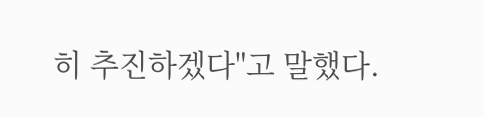히 추진하겠다"고 말했다.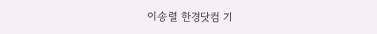이송렬 한경닷컴 기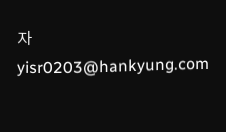자 yisr0203@hankyung.com